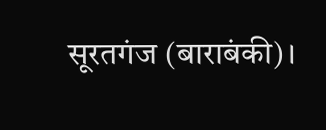सूरतगंज (बाराबंकी)।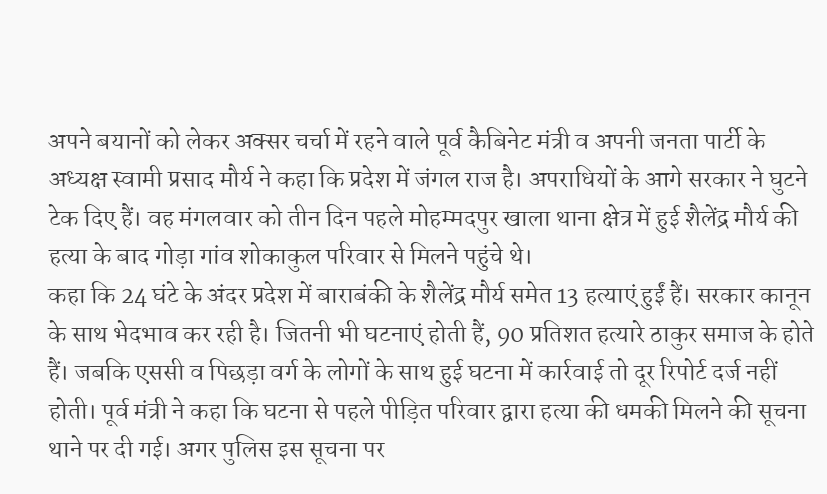अपने बयानों को लेकर अक्सर चर्चा में रहने वाले पूर्व कैबिनेट मंत्री व अपनी जनता पार्टी के अध्यक्ष स्वामी प्रसाद मौर्य ने कहा कि प्रदेश में जंगल राज है। अपराधियों के आगे सरकार ने घुटने टेक दिए हैं। वह मंगलवार को तीन दिन पहले मोहम्मदपुर खाला थाना क्षेत्र में हुई शैलेंद्र मौर्य की हत्या के बाद गोड़ा गांव शोकाकुल परिवार से मिलने पहुंचे थे।
कहा कि 24 घंटे के अंदर प्रदेश में बाराबंकी के शैलेंद्र मौर्य समेत 13 हत्याएं हुईं हैं। सरकार कानून के साथ भेदभाव कर रही है। जितनी भी घटनाएं होती हैं, 90 प्रतिशत हत्यारे ठाकुर समाज के होते हैं। जबकि एससी व पिछड़ा वर्ग के लोगों के साथ हुई घटना में कार्रवाई तो दूर रिपोर्ट दर्ज नहीं होती। पूर्व मंत्री ने कहा कि घटना से पहले पीड़ित परिवार द्वारा हत्या की धमकी मिलने की सूचना थाने पर दी गई। अगर पुलिस इस सूचना पर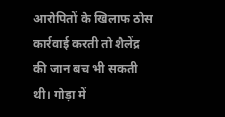आरोपितों के खिलाफ ठोस कार्रवाई करती तो शैलेंद्र की जान बच भी सकती थी। गोड़ा में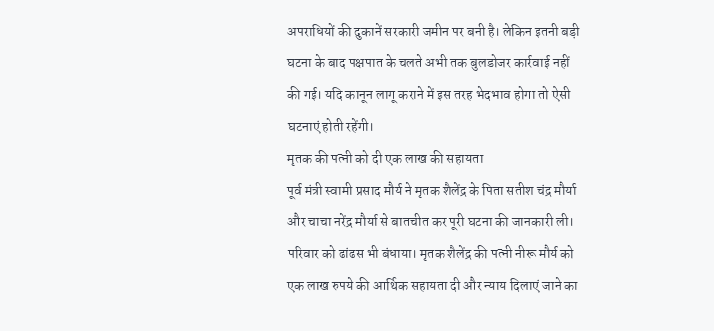अपराधियों की दुकानें सरकारी जमीन पर बनी है। लेकिन इतनी बड़ी घटना के बाद पक्षपात के चलते अभी तक बुलडोजर कार्रवाई नहीं की गई। यदि कानून लागू कराने में इस तरह भेदभाव होगा तो ऐसी घटनाएं होती रहेंगी।
मृतक की पत्नी को दी एक लाख की सहायता
पूर्व मंत्री स्वामी प्रसाद मौर्य ने मृतक शैलेंद्र के पिता सतीश चंद्र मौर्या और चाचा नरेंद्र मौर्या से बातचीत कर पूरी घटना की जानकारी ली। परिवार को ढांढस भी बंधाया। मृतक शैलेंद्र की पत्नी नीरू मौर्य को एक लाख रुपये की आर्थिक सहायता दी और न्याय दिलाएं जाने का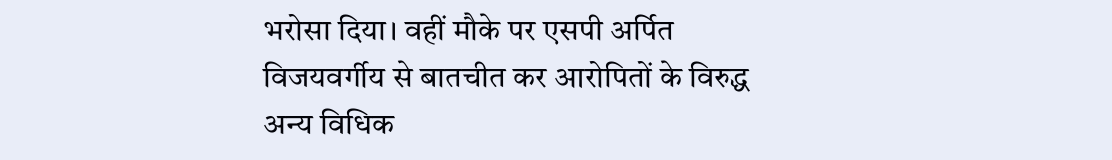भरोसा दिया। वहीं मौके पर एसपी अर्पित विजयवर्गीय से बातचीत कर आरोपितों के विरुद्ध अन्य विधिक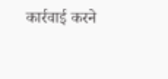कार्रवाई करने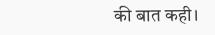की बात कही।